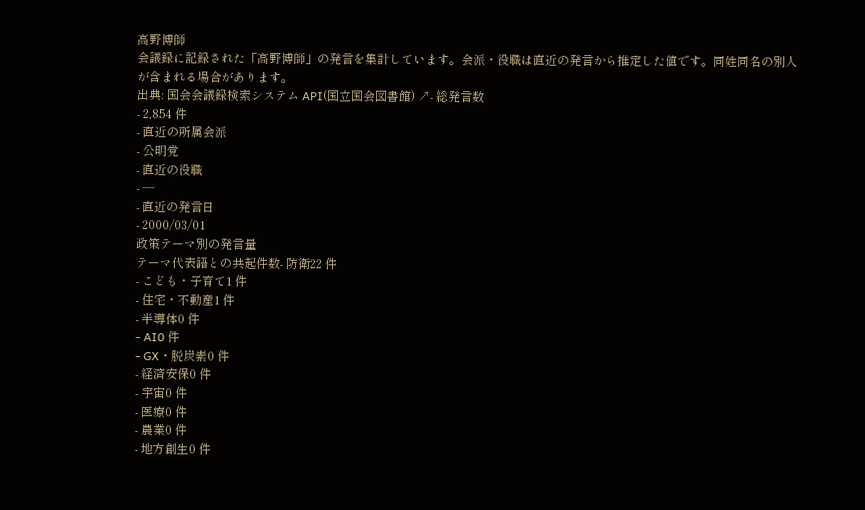高野博師
会議録に記録された「高野博師」の発言を集計しています。会派・役職は直近の発言から推定した値です。同姓同名の別人が含まれる場合があります。
出典: 国会会議録検索システム API(国立国会図書館) ↗- 総発言数
- 2,854 件
- 直近の所属会派
- 公明党
- 直近の役職
- —
- 直近の発言日
- 2000/03/01
政策テーマ別の発言量
テーマ代表語との共起件数- 防衛22 件
- こども・子育て1 件
- 住宅・不動産1 件
- 半導体0 件
- AI0 件
- GX・脱炭素0 件
- 経済安保0 件
- 宇宙0 件
- 医療0 件
- 農業0 件
- 地方創生0 件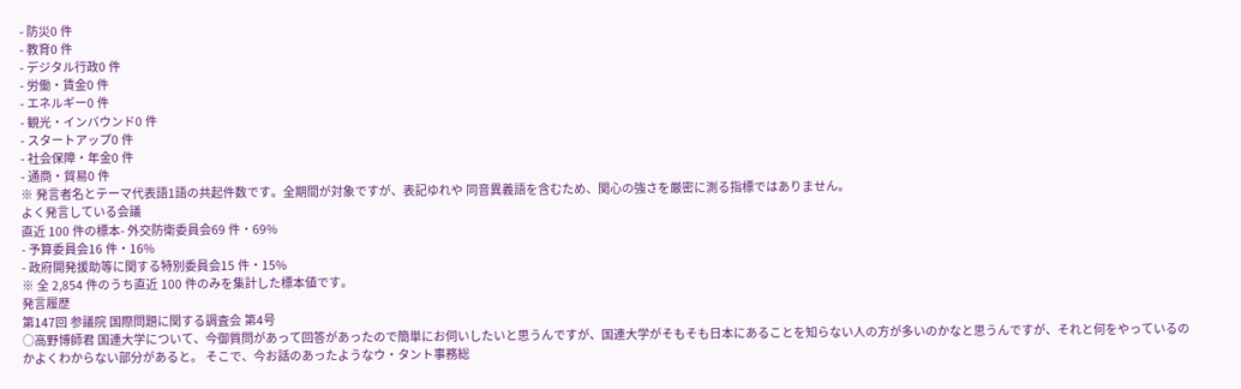- 防災0 件
- 教育0 件
- デジタル行政0 件
- 労働・賃金0 件
- エネルギー0 件
- 観光・インバウンド0 件
- スタートアップ0 件
- 社会保障・年金0 件
- 通商・貿易0 件
※ 発言者名とテーマ代表語1語の共起件数です。全期間が対象ですが、表記ゆれや 同音異義語を含むため、関心の強さを厳密に測る指標ではありません。
よく発言している会議
直近 100 件の標本- 外交防衛委員会69 件・69%
- 予算委員会16 件・16%
- 政府開発援助等に関する特別委員会15 件・15%
※ 全 2,854 件のうち直近 100 件のみを集計した標本値です。
発言履歴
第147回 参議院 国際問題に関する調査会 第4号
○高野博師君 国連大学について、今御質問があって回答があったので簡単にお伺いしたいと思うんですが、国連大学がそもそも日本にあることを知らない人の方が多いのかなと思うんですが、それと何をやっているのかよくわからない部分があると。 そこで、今お話のあったようなウ・タント事務総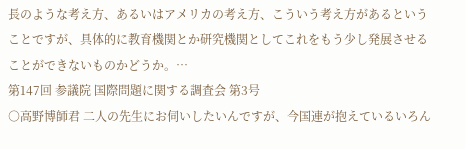長のような考え方、あるいはアメリカの考え方、こういう考え方があるということですが、具体的に教育機関とか研究機関としてこれをもう少し発展させることができないものかどうか。…
第147回 参議院 国際問題に関する調査会 第3号
○高野博師君 二人の先生にお伺いしたいんですが、今国連が抱えているいろん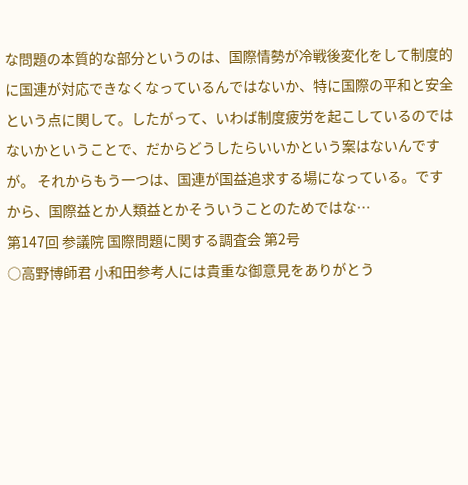な問題の本質的な部分というのは、国際情勢が冷戦後変化をして制度的に国連が対応できなくなっているんではないか、特に国際の平和と安全という点に関して。したがって、いわば制度疲労を起こしているのではないかということで、だからどうしたらいいかという案はないんですが。 それからもう一つは、国連が国益追求する場になっている。ですから、国際益とか人類益とかそういうことのためではな…
第147回 参議院 国際問題に関する調査会 第2号
○高野博師君 小和田参考人には貴重な御意見をありがとう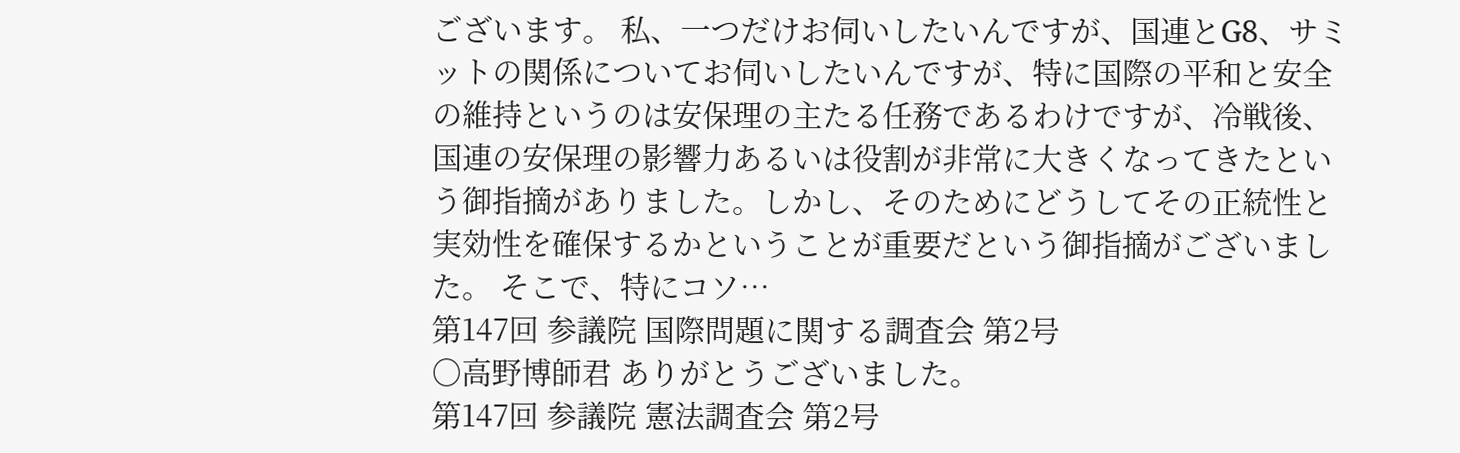ございます。 私、一つだけお伺いしたいんですが、国連とG8、サミットの関係についてお伺いしたいんですが、特に国際の平和と安全の維持というのは安保理の主たる任務であるわけですが、冷戦後、国連の安保理の影響力あるいは役割が非常に大きくなってきたという御指摘がありました。しかし、そのためにどうしてその正統性と実効性を確保するかということが重要だという御指摘がございました。 そこで、特にコソ…
第147回 参議院 国際問題に関する調査会 第2号
○高野博師君 ありがとうございました。
第147回 参議院 憲法調査会 第2号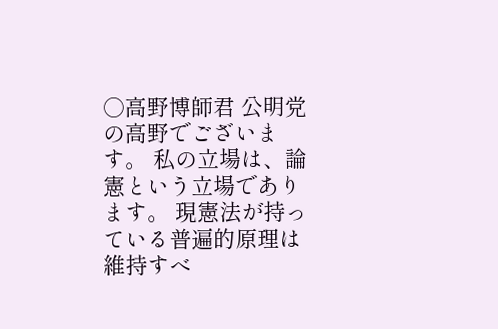○高野博師君 公明党の高野でございます。 私の立場は、論憲という立場であります。 現憲法が持っている普遍的原理は維持すべ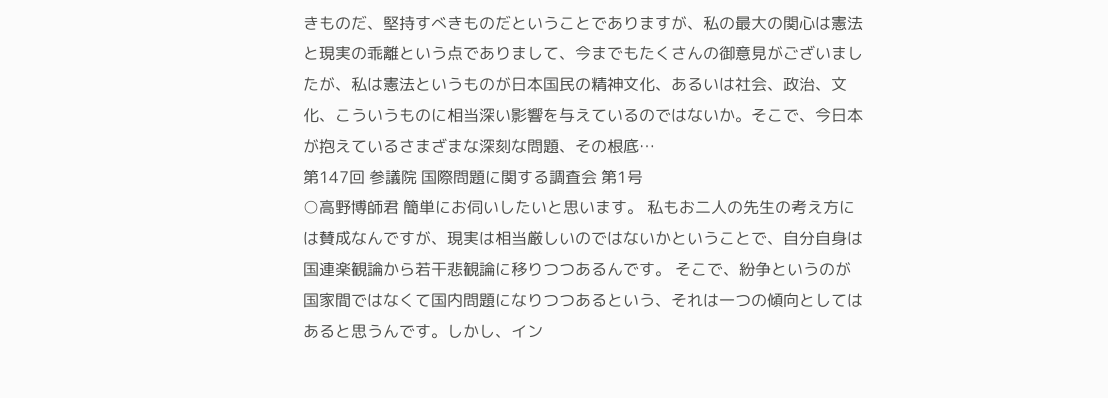きものだ、堅持すべきものだということでありますが、私の最大の関心は憲法と現実の乖離という点でありまして、今までもたくさんの御意見がございましたが、私は憲法というものが日本国民の精神文化、あるいは社会、政治、文化、こういうものに相当深い影響を与えているのではないか。そこで、今日本が抱えているさまざまな深刻な問題、その根底…
第147回 参議院 国際問題に関する調査会 第1号
○高野博師君 簡単にお伺いしたいと思います。 私もお二人の先生の考え方には賛成なんですが、現実は相当厳しいのではないかということで、自分自身は国連楽観論から若干悲観論に移りつつあるんです。 そこで、紛争というのが国家間ではなくて国内問題になりつつあるという、それは一つの傾向としてはあると思うんです。しかし、イン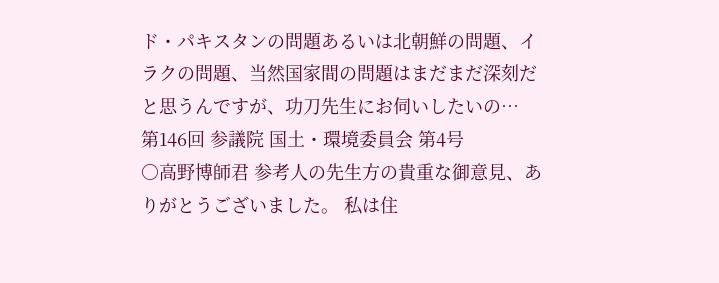ド・パキスタンの問題あるいは北朝鮮の問題、イラクの問題、当然国家間の問題はまだまだ深刻だと思うんですが、功刀先生にお伺いしたいの…
第146回 参議院 国土・環境委員会 第4号
○高野博師君 参考人の先生方の貴重な御意見、ありがとうございました。 私は住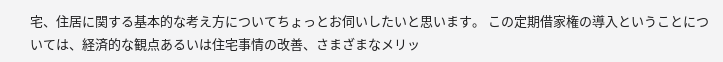宅、住居に関する基本的な考え方についてちょっとお伺いしたいと思います。 この定期借家権の導入ということについては、経済的な観点あるいは住宅事情の改善、さまざまなメリッ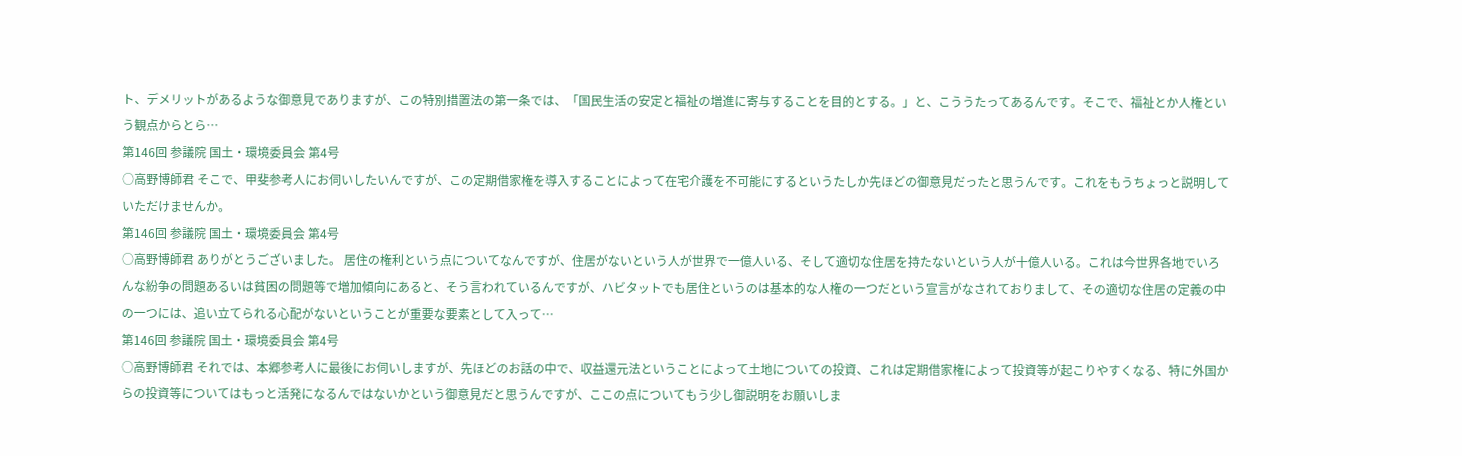ト、デメリットがあるような御意見でありますが、この特別措置法の第一条では、「国民生活の安定と福祉の増進に寄与することを目的とする。」と、こううたってあるんです。そこで、福祉とか人権という観点からとら…
第146回 参議院 国土・環境委員会 第4号
○高野博師君 そこで、甲斐参考人にお伺いしたいんですが、この定期借家権を導入することによって在宅介護を不可能にするというたしか先ほどの御意見だったと思うんです。これをもうちょっと説明していただけませんか。
第146回 参議院 国土・環境委員会 第4号
○高野博師君 ありがとうございました。 居住の権利という点についてなんですが、住居がないという人が世界で一億人いる、そして適切な住居を持たないという人が十億人いる。これは今世界各地でいろんな紛争の問題あるいは貧困の問題等で増加傾向にあると、そう言われているんですが、ハビタットでも居住というのは基本的な人権の一つだという宣言がなされておりまして、その適切な住居の定義の中の一つには、追い立てられる心配がないということが重要な要素として入って…
第146回 参議院 国土・環境委員会 第4号
○高野博師君 それでは、本郷参考人に最後にお伺いしますが、先ほどのお話の中で、収益還元法ということによって土地についての投資、これは定期借家権によって投資等が起こりやすくなる、特に外国からの投資等についてはもっと活発になるんではないかという御意見だと思うんですが、ここの点についてもう少し御説明をお願いしま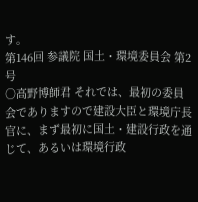す。
第146回 参議院 国土・環境委員会 第2号
○高野博師君 それでは、最初の委員会でありますので建設大臣と環境庁長官に、まず最初に国土・建設行政を通じて、あるいは環境行政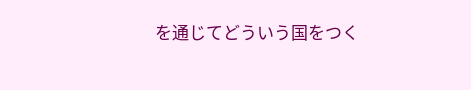を通じてどういう国をつく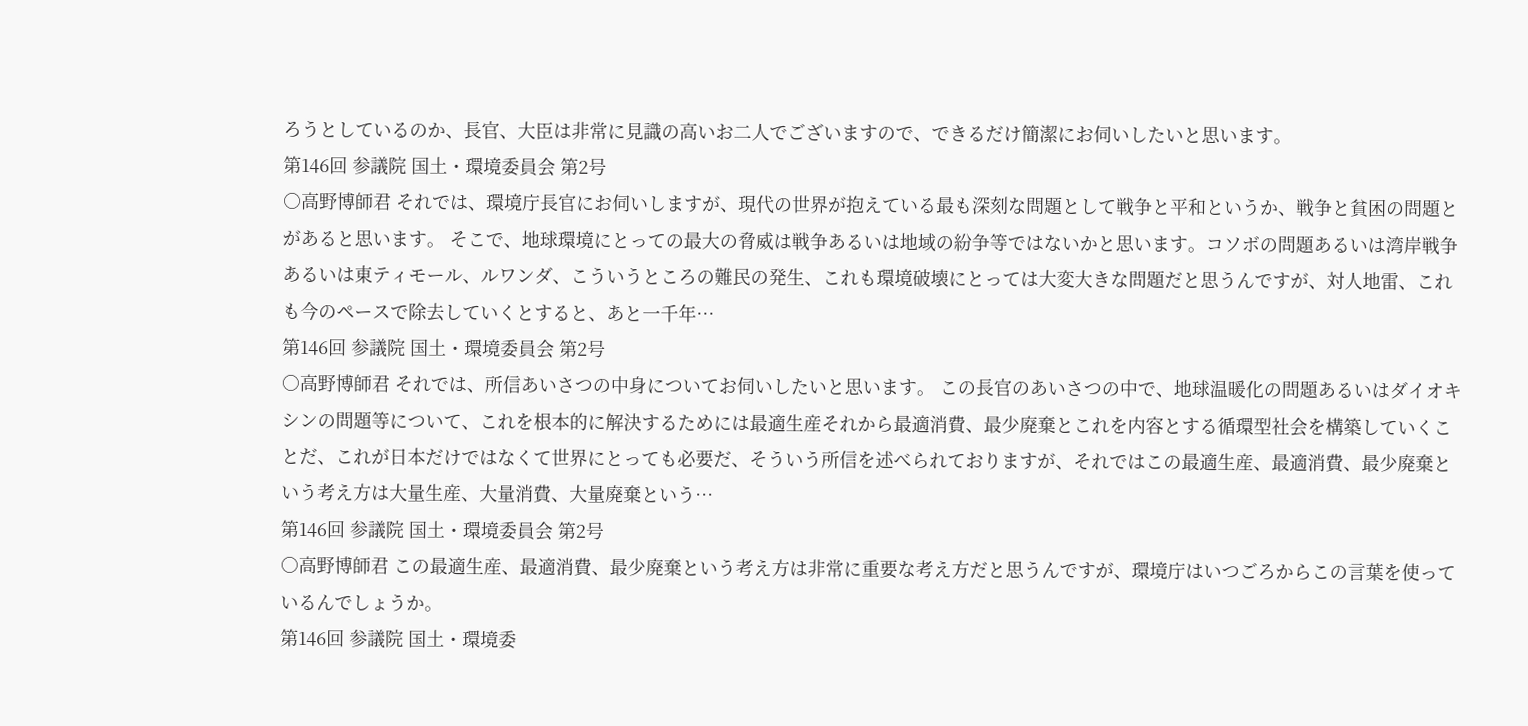ろうとしているのか、長官、大臣は非常に見識の高いお二人でございますので、できるだけ簡潔にお伺いしたいと思います。
第146回 参議院 国土・環境委員会 第2号
○高野博師君 それでは、環境庁長官にお伺いしますが、現代の世界が抱えている最も深刻な問題として戦争と平和というか、戦争と貧困の問題とがあると思います。 そこで、地球環境にとっての最大の脅威は戦争あるいは地域の紛争等ではないかと思います。コソボの問題あるいは湾岸戦争あるいは東ティモール、ルワンダ、こういうところの難民の発生、これも環境破壊にとっては大変大きな問題だと思うんですが、対人地雷、これも今のペースで除去していくとすると、あと一千年…
第146回 参議院 国土・環境委員会 第2号
○高野博師君 それでは、所信あいさつの中身についてお伺いしたいと思います。 この長官のあいさつの中で、地球温暖化の問題あるいはダイオキシンの問題等について、これを根本的に解決するためには最適生産それから最適消費、最少廃棄とこれを内容とする循環型社会を構築していくことだ、これが日本だけではなくて世界にとっても必要だ、そういう所信を述べられておりますが、それではこの最適生産、最適消費、最少廃棄という考え方は大量生産、大量消費、大量廃棄という…
第146回 参議院 国土・環境委員会 第2号
○高野博師君 この最適生産、最適消費、最少廃棄という考え方は非常に重要な考え方だと思うんですが、環境庁はいつごろからこの言葉を使っているんでしょうか。
第146回 参議院 国土・環境委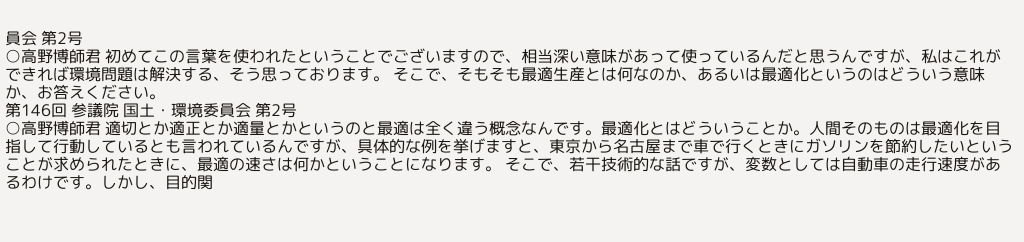員会 第2号
○高野博師君 初めてこの言葉を使われたということでございますので、相当深い意味があって使っているんだと思うんですが、私はこれができれば環境問題は解決する、そう思っております。 そこで、そもそも最適生産とは何なのか、あるいは最適化というのはどういう意味か、お答えください。
第146回 参議院 国土・環境委員会 第2号
○高野博師君 適切とか適正とか適量とかというのと最適は全く違う概念なんです。最適化とはどういうことか。人間そのものは最適化を目指して行動しているとも言われているんですが、具体的な例を挙げますと、東京から名古屋まで車で行くときにガソリンを節約したいということが求められたときに、最適の速さは何かということになります。 そこで、若干技術的な話ですが、変数としては自動車の走行速度があるわけです。しかし、目的関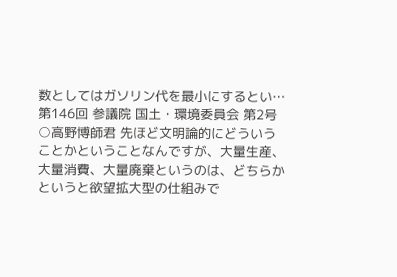数としてはガソリン代を最小にするとい…
第146回 参議院 国土・環境委員会 第2号
○高野博師君 先ほど文明論的にどういうことかということなんですが、大量生産、大量消費、大量廃棄というのは、どちらかというと欲望拡大型の仕組みで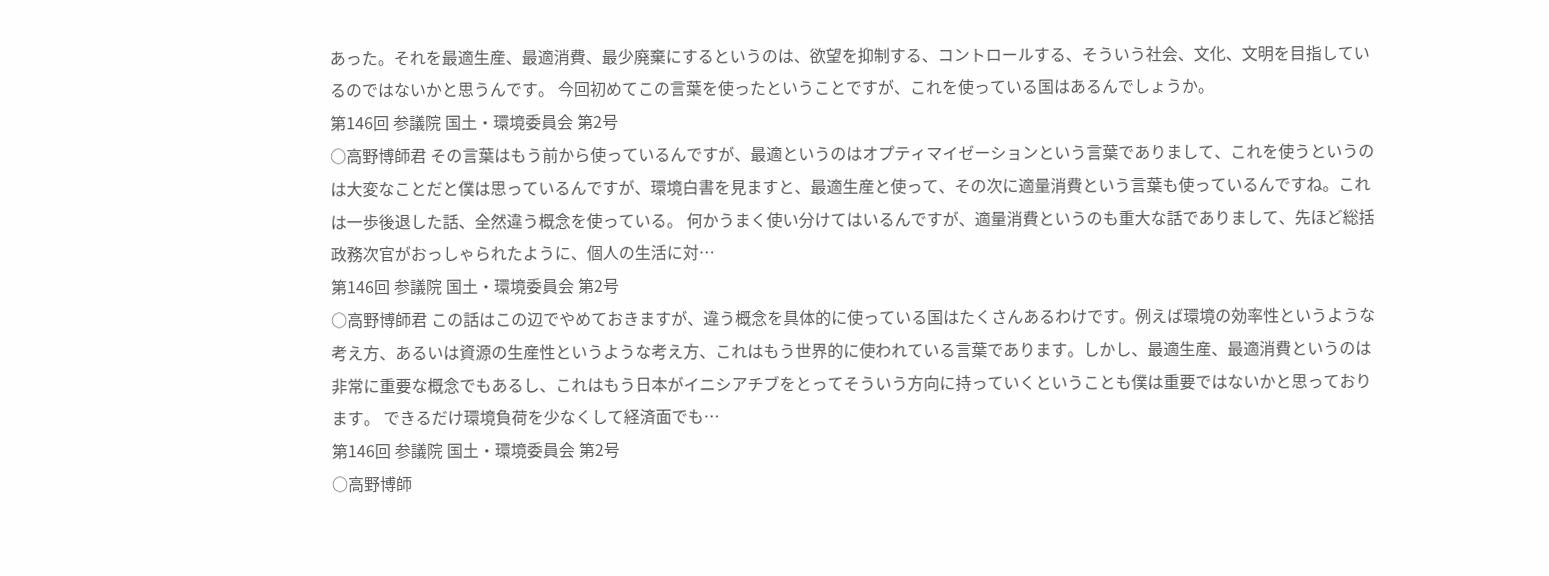あった。それを最適生産、最適消費、最少廃棄にするというのは、欲望を抑制する、コントロールする、そういう社会、文化、文明を目指しているのではないかと思うんです。 今回初めてこの言葉を使ったということですが、これを使っている国はあるんでしょうか。
第146回 参議院 国土・環境委員会 第2号
○高野博師君 その言葉はもう前から使っているんですが、最適というのはオプティマイゼーションという言葉でありまして、これを使うというのは大変なことだと僕は思っているんですが、環境白書を見ますと、最適生産と使って、その次に適量消費という言葉も使っているんですね。これは一歩後退した話、全然違う概念を使っている。 何かうまく使い分けてはいるんですが、適量消費というのも重大な話でありまして、先ほど総括政務次官がおっしゃられたように、個人の生活に対…
第146回 参議院 国土・環境委員会 第2号
○高野博師君 この話はこの辺でやめておきますが、違う概念を具体的に使っている国はたくさんあるわけです。例えば環境の効率性というような考え方、あるいは資源の生産性というような考え方、これはもう世界的に使われている言葉であります。しかし、最適生産、最適消費というのは非常に重要な概念でもあるし、これはもう日本がイニシアチブをとってそういう方向に持っていくということも僕は重要ではないかと思っております。 できるだけ環境負荷を少なくして経済面でも…
第146回 参議院 国土・環境委員会 第2号
○高野博師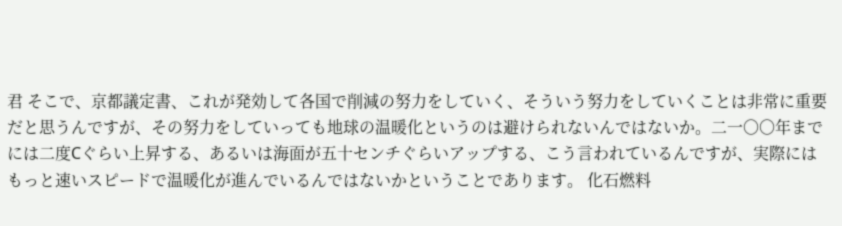君 そこで、京都議定書、これが発効して各国で削減の努力をしていく、そういう努力をしていくことは非常に重要だと思うんですが、その努力をしていっても地球の温暖化というのは避けられないんではないか。二一〇〇年までには二度Cぐらい上昇する、あるいは海面が五十センチぐらいアップする、こう言われているんですが、実際にはもっと速いスピードで温暖化が進んでいるんではないかということであります。 化石燃料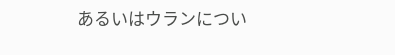あるいはウランについ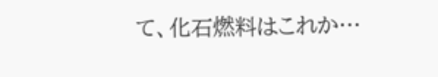て、化石燃料はこれか…